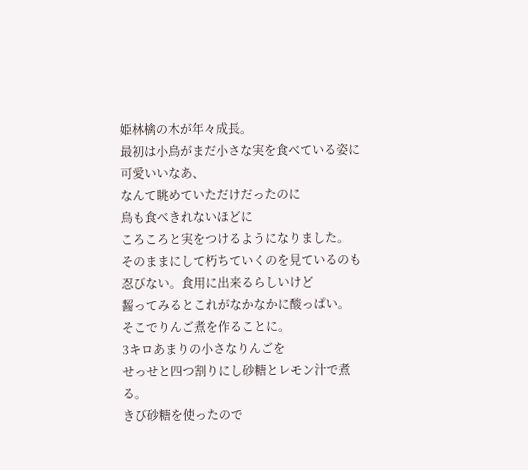姫林檎の木が年々成長。
最初は小鳥がまだ小さな実を食べている姿に
可愛いいなあ、
なんて眺めていただけだったのに
鳥も食べきれないほどに
ころころと実をつけるようになりました。
そのままにして朽ちていくのを見ているのも
忍びない。食用に出来るらしいけど
齧ってみるとこれがなかなかに酸っぱい。
そこでりんご煮を作ることに。
3キロあまりの小さなりんごを
せっせと四つ割りにし砂糖とレモン汁で煮る。
きび砂糖を使ったので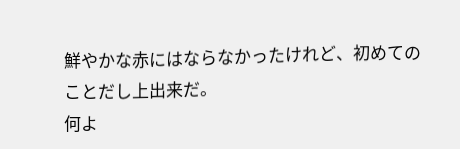鮮やかな赤にはならなかったけれど、初めてのことだし上出来だ。
何よ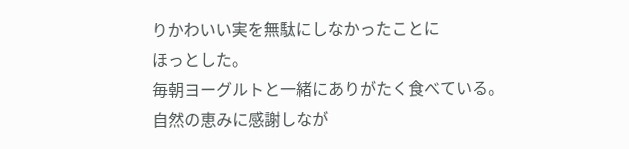りかわいい実を無駄にしなかったことに
ほっとした。
毎朝ヨーグルトと一緒にありがたく食べている。
自然の恵みに感謝しなが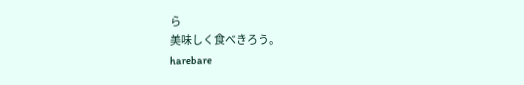ら
美味しく食べきろう。
harebare